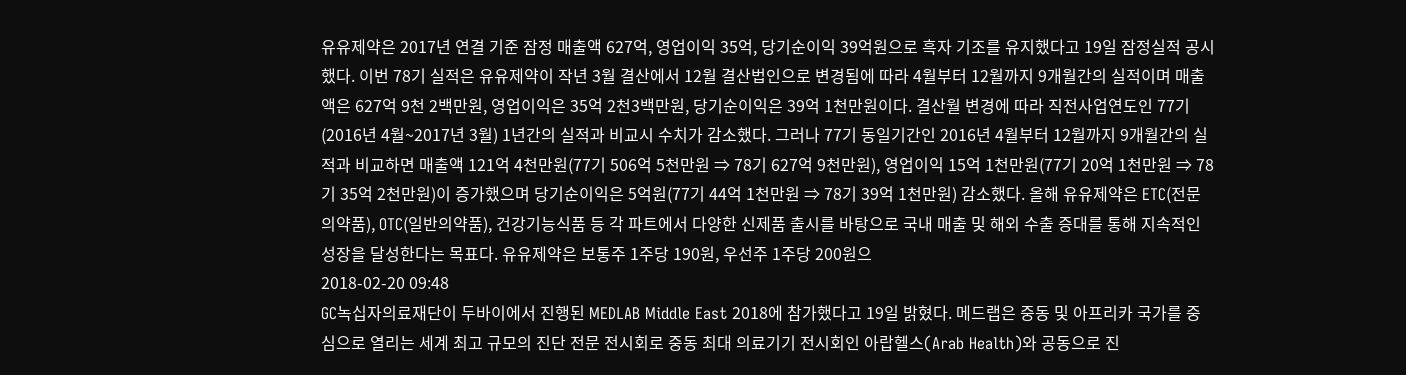유유제약은 2017년 연결 기준 잠정 매출액 627억, 영업이익 35억, 당기순이익 39억원으로 흑자 기조를 유지했다고 19일 잠정실적 공시했다. 이번 78기 실적은 유유제약이 작년 3월 결산에서 12월 결산법인으로 변경됨에 따라 4월부터 12월까지 9개월간의 실적이며 매출액은 627억 9천 2백만원, 영업이익은 35억 2천3백만원, 당기순이익은 39억 1천만원이다. 결산월 변경에 따라 직전사업연도인 77기(2016년 4월~2017년 3월) 1년간의 실적과 비교시 수치가 감소했다. 그러나 77기 동일기간인 2016년 4월부터 12월까지 9개월간의 실적과 비교하면 매출액 121억 4천만원(77기 506억 5천만원 ⇒ 78기 627억 9천만원), 영업이익 15억 1천만원(77기 20억 1천만원 ⇒ 78기 35억 2천만원)이 증가했으며 당기순이익은 5억원(77기 44억 1천만원 ⇒ 78기 39억 1천만원) 감소했다. 올해 유유제약은 ETC(전문의약품), OTC(일반의약품), 건강기능식품 등 각 파트에서 다양한 신제품 출시를 바탕으로 국내 매출 및 해외 수출 증대를 통해 지속적인 성장을 달성한다는 목표다. 유유제약은 보통주 1주당 190원, 우선주 1주당 200원으
2018-02-20 09:48
GC녹십자의료재단이 두바이에서 진행된 MEDLAB Middle East 2018에 참가했다고 19일 밝혔다. 메드랩은 중동 및 아프리카 국가를 중심으로 열리는 세계 최고 규모의 진단 전문 전시회로 중동 최대 의료기기 전시회인 아랍헬스(Arab Health)와 공동으로 진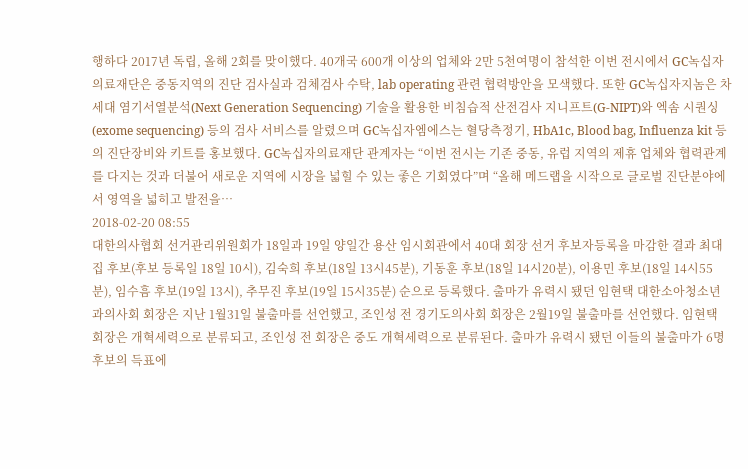행하다 2017년 독립, 올해 2회를 맞이했다. 40개국 600개 이상의 업체와 2만 5천여명이 참석한 이번 전시에서 GC녹십자의료재단은 중동지역의 진단 검사실과 검체검사 수탁, lab operating 관련 협력방안을 모색했다. 또한 GC녹십자지놈은 차세대 염기서열분석(Next Generation Sequencing) 기술을 활용한 비침습적 산전검사 지니프트(G-NIPT)와 엑솜 시퀀싱(exome sequencing) 등의 검사 서비스를 알렸으며 GC녹십자엠에스는 혈당측정기, HbA1c, Blood bag, Influenza kit 등의 진단장비와 키트를 홍보했다. GC녹십자의료재단 관계자는 “이번 전시는 기존 중동, 유럽 지역의 제휴 업체와 협력관계를 다지는 것과 더불어 새로운 지역에 시장을 넓힐 수 있는 좋은 기회였다”며 “올해 메드랩을 시작으로 글로벌 진단분야에서 영역을 넓히고 발전을…
2018-02-20 08:55
대한의사협회 선거관리위원회가 18일과 19일 양일간 용산 임시회관에서 40대 회장 선거 후보자등록을 마감한 결과 최대집 후보(후보 등록일 18일 10시), 김숙희 후보(18일 13시45분), 기동훈 후보(18일 14시20분), 이용민 후보(18일 14시55분), 임수흠 후보(19일 13시), 추무진 후보(19일 15시35분) 순으로 등록했다. 출마가 유력시 됐던 임현택 대한소아청소년과의사회 회장은 지난 1월31일 불출마를 선언했고, 조인성 전 경기도의사회 회장은 2월19일 불출마를 선언했다. 임현택 회장은 개혁세력으로 분류되고, 조인성 전 회장은 중도 개혁세력으로 분류된다. 출마가 유력시 됐던 이들의 불출마가 6명 후보의 득표에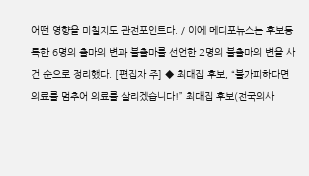어떤 영향을 미칠지도 관전포인트다. / 이에 메디포뉴스는 후보등록한 6명의 출마의 변과 불출마를 선언한 2명의 불출마의 변을 사건 순으로 정리했다. [편집자 주] ◆ 최대집 후보, “불가피하다면 의료를 멈추어 의료를 살리겠습니다!” 최대집 후보(전국의사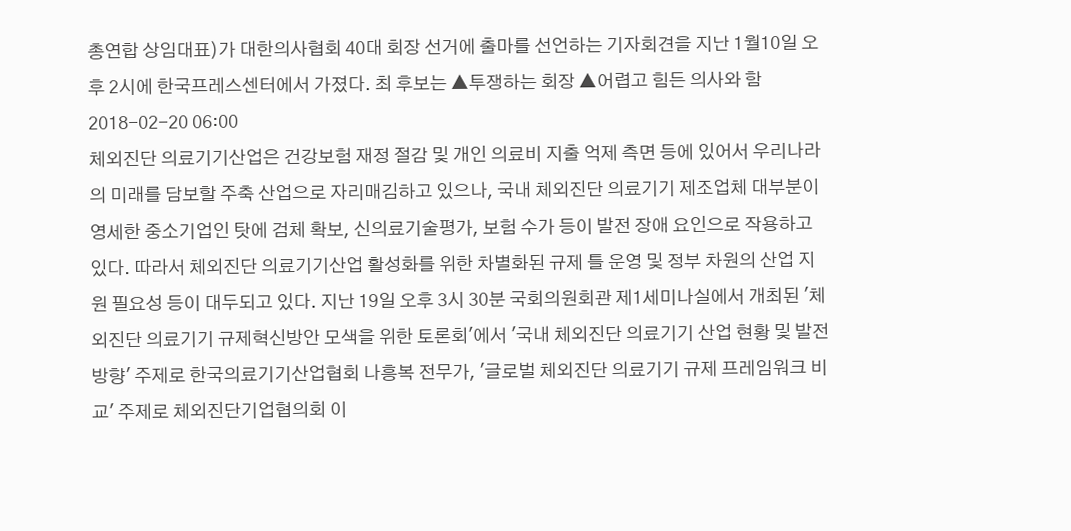총연합 상임대표)가 대한의사협회 40대 회장 선거에 출마를 선언하는 기자회견을 지난 1월10일 오후 2시에 한국프레스센터에서 가졌다. 최 후보는 ▲투쟁하는 회장 ▲어렵고 힘든 의사와 함
2018-02-20 06:00
체외진단 의료기기산업은 건강보험 재정 절감 및 개인 의료비 지출 억제 측면 등에 있어서 우리나라의 미래를 담보할 주축 산업으로 자리매김하고 있으나, 국내 체외진단 의료기기 제조업체 대부분이 영세한 중소기업인 탓에 검체 확보, 신의료기술평가, 보험 수가 등이 발전 장애 요인으로 작용하고 있다. 따라서 체외진단 의료기기산업 활성화를 위한 차별화된 규제 틀 운영 및 정부 차원의 산업 지원 필요성 등이 대두되고 있다. 지난 19일 오후 3시 30분 국회의원회관 제1세미나실에서 개최된 '체외진단 의료기기 규제혁신방안 모색을 위한 토론회'에서 '국내 체외진단 의료기기 산업 현황 및 발전 방향' 주제로 한국의료기기산업협회 나흥복 전무가, '글로벌 체외진단 의료기기 규제 프레임워크 비교' 주제로 체외진단기업협의회 이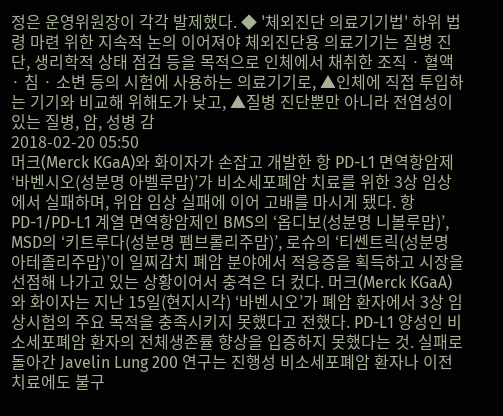정은 운영위원장이 각각 발제했다. ◆ '체외진단 의료기기법' 하위 법령 마련 위한 지속적 논의 이어져야 체외진단용 의료기기는 질병 진단, 생리학적 상태 점검 등을 목적으로 인체에서 채취한 조직 · 혈액 · 침 · 소변 등의 시험에 사용하는 의료기기로, ▲인체에 직접 투입하는 기기와 비교해 위해도가 낮고, ▲질병 진단뿐만 아니라 전염성이 있는 질병, 암, 성병 감
2018-02-20 05:50
머크(Merck KGaA)와 화이자가 손잡고 개발한 항 PD-L1 면역항암제 ‘바벤시오(성분명 아벨루맙)’가 비소세포폐암 치료를 위한 3상 임상에서 실패하며, 위암 임상 실패에 이어 고배를 마시게 됐다. 항 PD-1/PD-L1 계열 면역항암제인 BMS의 ‘옵디보(성분명 니볼루맙)’, MSD의 ‘키트루다(성분명 펨브롤리주맙)’, 로슈의 ‘티쎈트릭(성분명 아테졸리주맙)’이 일찌감치 폐암 분야에서 적응증을 획득하고 시장을 선점해 나가고 있는 상황이어서 충격은 더 컸다. 머크(Merck KGaA)와 화이자는 지난 15일(현지시각) ‘바벤시오’가 폐암 환자에서 3상 임상시험의 주요 목적을 충족시키지 못했다고 전했다. PD-L1 양성인 비소세포폐암 환자의 전체생존률 향상을 입증하지 못했다는 것. 실패로 돌아간 Javelin Lung 200 연구는 진행성 비소세포폐암 환자나 이전 치료에도 불구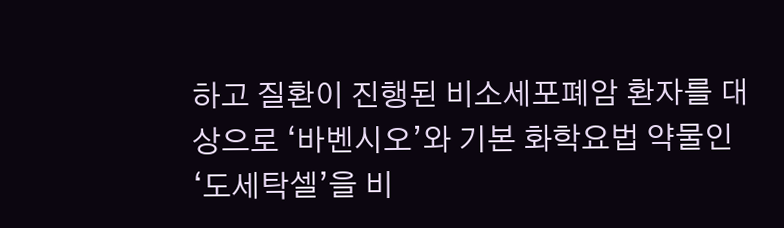하고 질환이 진행된 비소세포폐암 환자를 대상으로 ‘바벤시오’와 기본 화학요법 약물인 ‘도세탁셀’을 비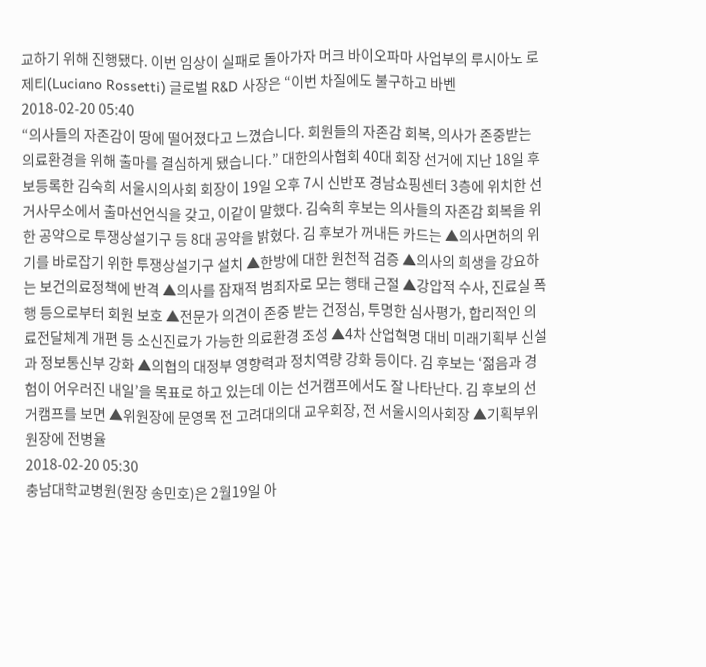교하기 위해 진행됐다. 이번 임상이 실패로 돌아가자 머크 바이오파마 사업부의 루시아노 로제티(Luciano Rossetti) 글로벌 R&D 사장은 “이번 차질에도 불구하고 바벤
2018-02-20 05:40
“의사들의 자존감이 땅에 떨어졌다고 느꼈습니다. 회원들의 자존감 회복, 의사가 존중받는 의료환경을 위해 출마를 결심하게 됐습니다.” 대한의사협회 40대 회장 선거에 지난 18일 후보등록한 김숙희 서울시의사회 회장이 19일 오후 7시 신반포 경남쇼핑센터 3층에 위치한 선거사무소에서 출마선언식을 갖고, 이같이 말했다. 김숙희 후보는 의사들의 자존감 회복을 위한 공약으로 투쟁상설기구 등 8대 공약을 밝혔다. 김 후보가 꺼내든 카드는 ▲의사면허의 위기를 바로잡기 위한 투쟁상설기구 설치 ▲한방에 대한 원천적 검증 ▲의사의 희생을 강요하는 보건의료정책에 반격 ▲의사를 잠재적 범죄자로 모는 행태 근절 ▲강압적 수사, 진료실 폭행 등으로부터 회원 보호 ▲전문가 의견이 존중 받는 건정심, 투명한 심사평가, 합리적인 의료전달체계 개편 등 소신진료가 가능한 의료환경 조성 ▲4차 산업혁명 대비 미래기획부 신설과 정보통신부 강화 ▲의협의 대정부 영향력과 정치역량 강화 등이다. 김 후보는 ‘젊음과 경험이 어우러진 내일’을 목표로 하고 있는데 이는 선거캠프에서도 잘 나타난다. 김 후보의 선거캠프를 보면 ▲위원장에 문영목 전 고려대의대 교우회장, 전 서울시의사회장 ▲기획부위원장에 전병율
2018-02-20 05:30
충남대학교병원(원장 송민호)은 2월19일 아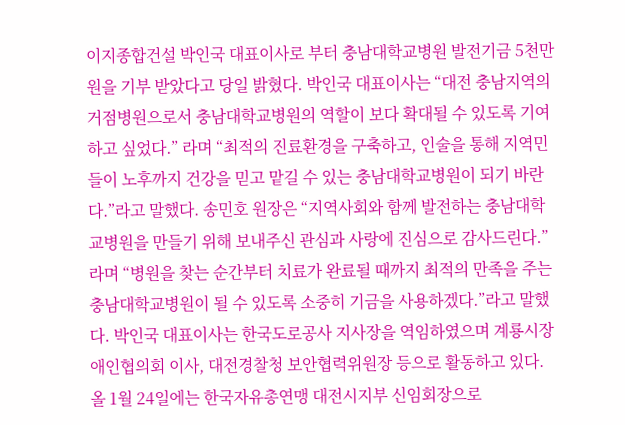이지종합건설 박인국 대표이사로 부터 충남대학교병원 발전기금 5천만원을 기부 받았다고 당일 밝혔다. 박인국 대표이사는 “대전 충남지역의 거점병원으로서 충남대학교병원의 역할이 보다 확대될 수 있도록 기여하고 싶었다.” 라며 “최적의 진료환경을 구축하고, 인술을 통해 지역민들이 노후까지 건강을 믿고 맡길 수 있는 충남대학교병원이 되기 바란다.”라고 말했다. 송민호 원장은 “지역사회와 함께 발전하는 충남대학교병원을 만들기 위해 보내주신 관심과 사랑에 진심으로 감사드린다.”라며 “병원을 찾는 순간부터 치료가 완료될 때까지 최적의 만족을 주는 충남대학교병원이 될 수 있도록 소중히 기금을 사용하겠다.”라고 말했다. 박인국 대표이사는 한국도로공사 지사장을 역임하였으며 계룡시장애인협의회 이사, 대전경찰청 보안협력위원장 등으로 활동하고 있다. 올 1월 24일에는 한국자유총연맹 대전시지부 신임회장으로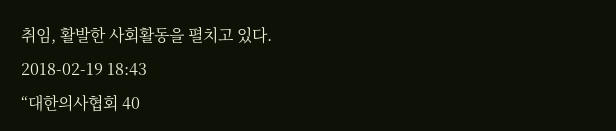취임, 활발한 사회활동을 펼치고 있다.
2018-02-19 18:43
“대한의사협회 40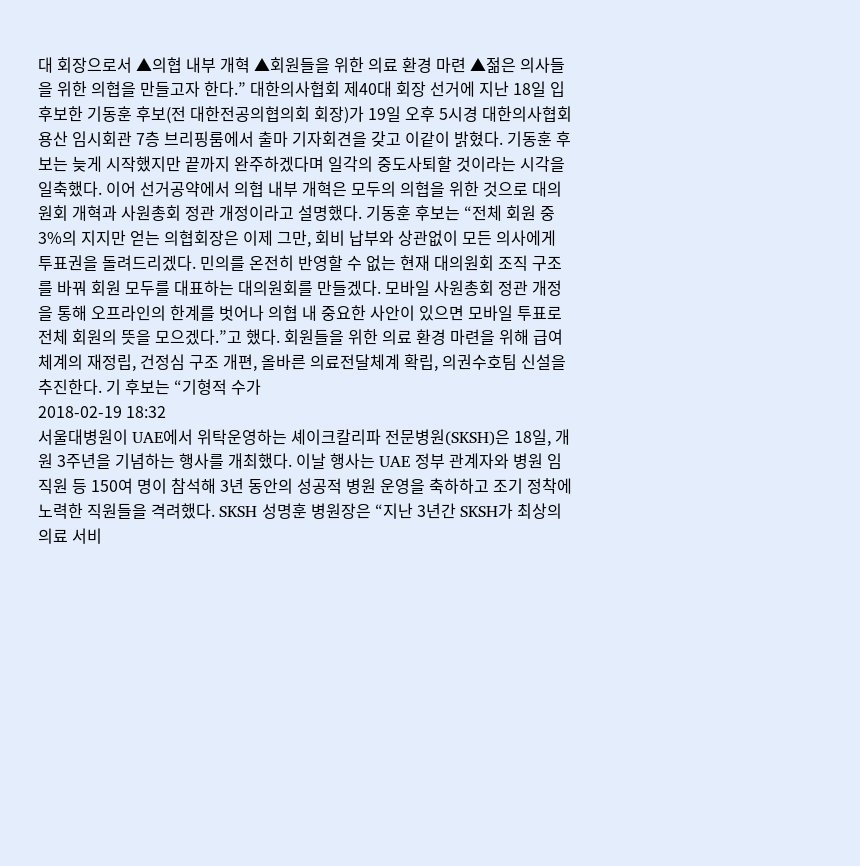대 회장으로서 ▲의협 내부 개혁 ▲회원들을 위한 의료 환경 마련 ▲젊은 의사들을 위한 의협을 만들고자 한다.” 대한의사협회 제40대 회장 선거에 지난 18일 입후보한 기동훈 후보(전 대한전공의협의회 회장)가 19일 오후 5시경 대한의사협회 용산 임시회관 7층 브리핑룸에서 출마 기자회견을 갖고 이같이 밝혔다. 기동훈 후보는 늦게 시작했지만 끝까지 완주하겠다며 일각의 중도사퇴할 것이라는 시각을 일축했다. 이어 선거공약에서 의협 내부 개혁은 모두의 의협을 위한 것으로 대의원회 개혁과 사원총회 정관 개정이라고 설명했다. 기동훈 후보는 “전체 회원 중 3%의 지지만 얻는 의협회장은 이제 그만, 회비 납부와 상관없이 모든 의사에게 투표권을 돌려드리겠다. 민의를 온전히 반영할 수 없는 현재 대의원회 조직 구조를 바꿔 회원 모두를 대표하는 대의원회를 만들겠다. 모바일 사원총회 정관 개정을 통해 오프라인의 한계를 벗어나 의협 내 중요한 사안이 있으면 모바일 투표로 전체 회원의 뜻을 모으겠다.”고 했다. 회원들을 위한 의료 환경 마련을 위해 급여체계의 재정립, 건정심 구조 개편, 올바른 의료전달체계 확립, 의권수호팀 신설을 추진한다. 기 후보는 “기형적 수가
2018-02-19 18:32
서울대병원이 UAE에서 위탁운영하는 셰이크칼리파 전문병원(SKSH)은 18일, 개원 3주년을 기념하는 행사를 개최했다. 이날 행사는 UAE 정부 관계자와 병원 임직원 등 150여 명이 참석해 3년 동안의 성공적 병원 운영을 축하하고 조기 정착에 노력한 직원들을 격려했다. SKSH 성명훈 병원장은 “지난 3년간 SKSH가 최상의 의료 서비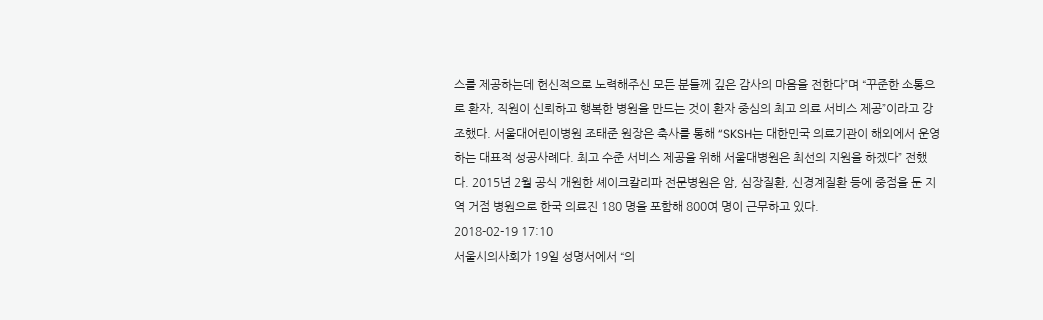스를 제공하는데 헌신적으로 노력해주신 모든 분들께 깊은 감사의 마음을 전한다”며 “꾸준한 소통으로 환자, 직원이 신뢰하고 행복한 병원을 만드는 것이 환자 중심의 최고 의료 서비스 제공”이라고 강조했다. 서울대어린이병원 조태준 원장은 축사를 통해 “SKSH는 대한민국 의료기관이 해외에서 운영하는 대표적 성공사례다. 최고 수준 서비스 제공을 위해 서울대병원은 최선의 지원을 하겠다” 전했다. 2015년 2월 공식 개원한 셰이크칼리파 전문병원은 암, 심장질환, 신경계질환 등에 중점을 둔 지역 거점 병원으로 한국 의료진 180 명을 포함해 800여 명이 근무하고 있다.
2018-02-19 17:10
서울시의사회가 19일 성명서에서 “의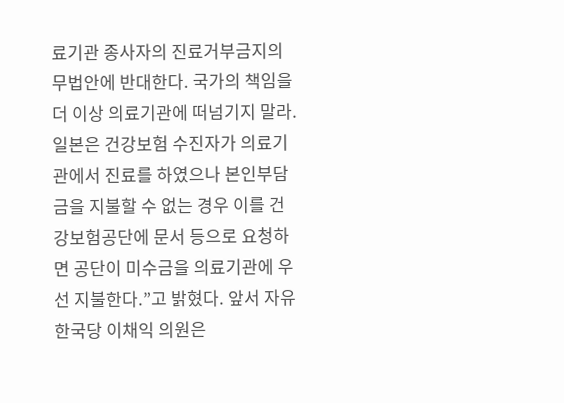료기관 종사자의 진료거부금지의무법안에 반대한다. 국가의 책임을 더 이상 의료기관에 떠넘기지 말라. 일본은 건강보험 수진자가 의료기관에서 진료를 하였으나 본인부담금을 지불할 수 없는 경우 이를 건강보험공단에 문서 등으로 요청하면 공단이 미수금을 의료기관에 우선 지불한다.”고 밝혔다. 앞서 자유한국당 이채익 의원은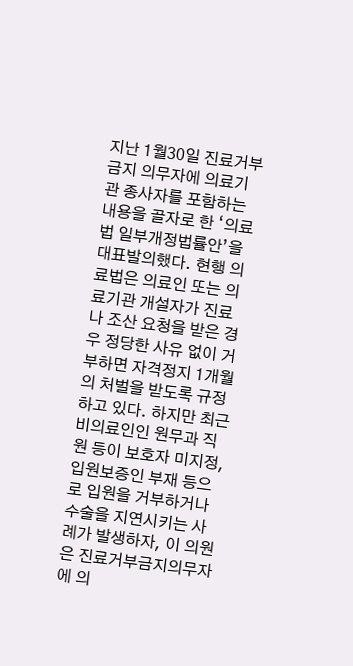지난 1월30일 진료거부 금지 의무자에 의료기관 종사자를 포함하는 내용을 골자로 한 ‘의료법 일부개정법률안’을 대표발의했다. 현행 의료법은 의료인 또는 의료기관 개설자가 진료나 조산 요청을 받은 경우 정당한 사유 없이 거부하면 자격정지 1개월의 처벌을 받도록 규정하고 있다. 하지만 최근 비의료인인 원무과 직원 등이 보호자 미지정, 입원보증인 부재 등으로 입원을 거부하거나 수술을 지연시키는 사례가 발생하자, 이 의원은 진료거부금지의무자에 의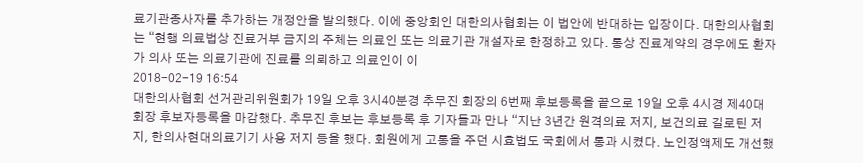료기관종사자를 추가하는 개정안을 발의했다. 이에 중앙회인 대한의사협회는 이 법안에 반대하는 입장이다. 대한의사협회는 “현행 의료법상 진료거부 금지의 주체는 의료인 또는 의료기관 개설자로 한정하고 있다. 통상 진료계약의 경우에도 환자가 의사 또는 의료기관에 진료를 의뢰하고 의료인이 이
2018-02-19 16:54
대한의사협회 선거관리위원회가 19일 오후 3시40분경 추무진 회장의 6번째 후보등록을 끝으로 19일 오후 4시경 제40대 회장 후보자등록을 마감했다. 추무진 후보는 후보등록 후 기자들과 만나 “지난 3년간 원격의료 저지, 보건의료 길로틴 저지, 한의사현대의료기기 사용 저지 등을 했다. 회원에게 고통을 주던 시효법도 국회에서 통과 시켰다. 노인정액제도 개선했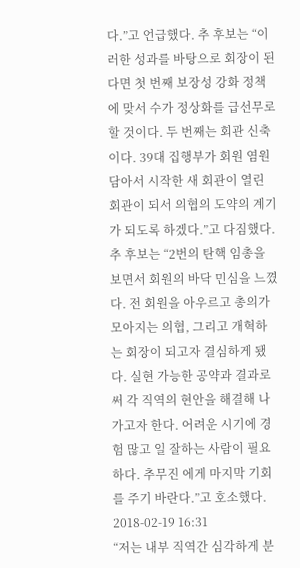다.”고 언급했다. 추 후보는 “이러한 성과를 바탕으로 회장이 된다면 첫 번째 보장성 강화 정책에 맞서 수가 정상화를 급선무로 할 것이다. 두 번째는 회관 신축이다. 39대 집행부가 회원 염원 담아서 시작한 새 회관이 열린 회관이 되서 의협의 도약의 계기가 되도록 하겠다.”고 다짐했다. 추 후보는 “2번의 탄핵 임총을 보면서 회원의 바닥 민심을 느꼈다. 전 회원을 아우르고 총의가 모아지는 의협, 그리고 개혁하는 회장이 되고자 결심하게 됐다. 실현 가능한 공약과 결과로써 각 직역의 현안을 해결해 나가고자 한다. 어려운 시기에 경험 많고 일 잘하는 사람이 필요하다. 추무진 에게 마지막 기회를 주기 바란다.”고 호소했다.
2018-02-19 16:31
“저는 내부 직역간 심각하게 분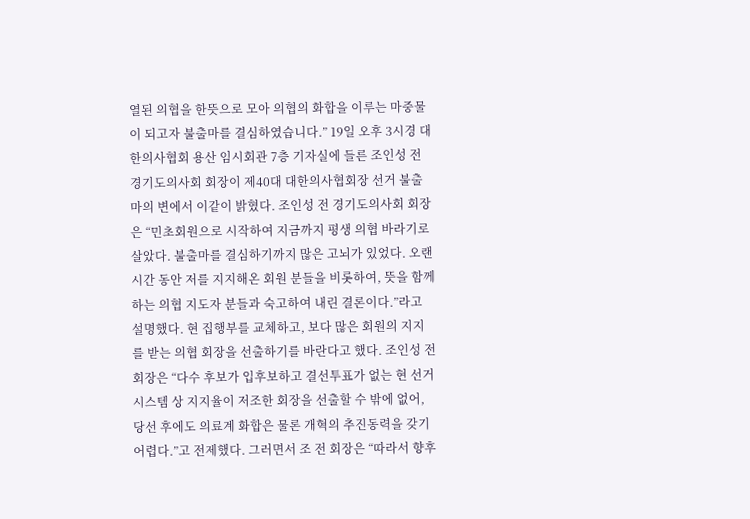열된 의협을 한뜻으로 모아 의협의 화합을 이루는 마중물이 되고자 불출마를 결심하였습니다.” 19일 오후 3시경 대한의사협회 용산 임시회관 7층 기자실에 들른 조인성 전 경기도의사회 회장이 제40대 대한의사협회장 선거 불출마의 변에서 이같이 밝혔다. 조인성 전 경기도의사회 회장은 “민초회원으로 시작하여 지금까지 평생 의협 바라기로 살았다. 불출마를 결심하기까지 많은 고뇌가 있었다. 오랜 시간 동안 저를 지지해온 회원 분들을 비롯하여, 뜻을 함께 하는 의협 지도자 분들과 숙고하여 내린 결론이다.”라고 설명했다. 현 집행부를 교체하고, 보다 많은 회원의 지지를 받는 의협 회장을 선출하기를 바란다고 했다. 조인성 전 회장은 “다수 후보가 입후보하고 결선투표가 없는 현 선거 시스템 상 지지율이 저조한 회장을 선출할 수 밖에 없어, 당선 후에도 의료계 화합은 물론 개혁의 추진동력을 갖기 어렵다.”고 전제했다. 그러면서 조 전 회장은 “따라서 향후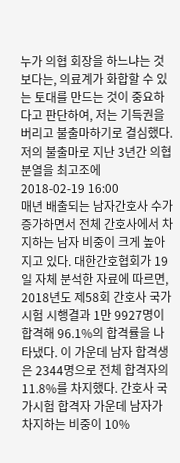누가 의협 회장을 하느냐는 것보다는, 의료계가 화합할 수 있는 토대를 만드는 것이 중요하다고 판단하여, 저는 기득권을 버리고 불출마하기로 결심했다. 저의 불출마로 지난 3년간 의협 분열을 최고조에
2018-02-19 16:00
매년 배출되는 남자간호사 수가 증가하면서 전체 간호사에서 차지하는 남자 비중이 크게 높아지고 있다. 대한간호협회가 19일 자체 분석한 자료에 따르면, 2018년도 제58회 간호사 국가시험 시행결과 1만 9927명이 합격해 96.1%의 합격률을 나타냈다. 이 가운데 남자 합격생은 2344명으로 전체 합격자의 11.8%를 차지했다. 간호사 국가시험 합격자 가운데 남자가 차지하는 비중이 10%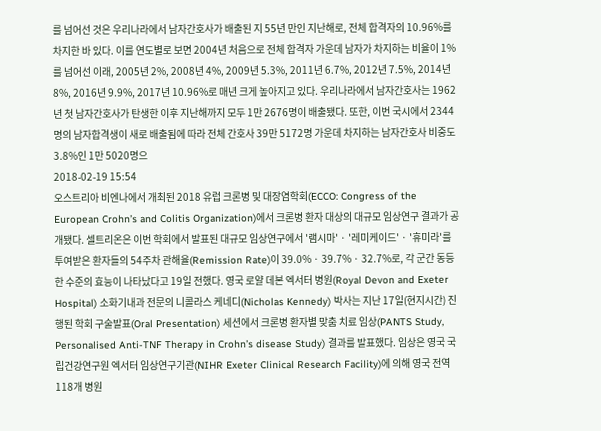를 넘어선 것은 우리나라에서 남자간호사가 배출된 지 55년 만인 지난해로, 전체 합격자의 10.96%를 차지한 바 있다. 이를 연도별로 보면 2004년 처음으로 전체 합격자 가운데 남자가 차지하는 비율이 1%를 넘어선 이래, 2005년 2%, 2008년 4%, 2009년 5.3%, 2011년 6.7%, 2012년 7.5%, 2014년 8%, 2016년 9.9%, 2017년 10.96%로 매년 크게 높아지고 있다. 우리나라에서 남자간호사는 1962년 첫 남자간호사가 탄생한 이후 지난해까지 모두 1만 2676명이 배출됐다. 또한, 이번 국시에서 2344명의 남자합격생이 새로 배출됨에 따라 전체 간호사 39만 5172명 가운데 차지하는 남자간호사 비중도 3.8%인 1만 5020명으
2018-02-19 15:54
오스트리아 비엔나에서 개최된 2018 유럽 크론병 및 대장염학회(ECCO: Congress of the European Crohn’s and Colitis Organization)에서 크론병 환자 대상의 대규모 임상연구 결과가 공개됐다. 셀트리온은 이번 학회에서 발표된 대규모 임상연구에서 '램시마' · '레미케이드' · '휴미라'를 투여받은 환자들의 54주차 관해율(Remission Rate)이 39.0% · 39.7% · 32.7%로, 각 군간 동등한 수준의 효능이 나타났다고 19일 전했다. 영국 로얄 데본 엑서터 병원(Royal Devon and Exeter Hospital) 소화기내과 전문의 니콜라스 케네디(Nicholas Kennedy) 박사는 지난 17일(현지시간) 진행된 학회 구술발표(Oral Presentation) 세션에서 크론병 환자별 맞춤 치료 임상(PANTS Study, Personalised Anti-TNF Therapy in Crohn’s disease Study) 결과를 발표했다. 임상은 영국 국립건강연구원 엑서터 임상연구기관(NIHR Exeter Clinical Research Facility)에 의해 영국 전역 118개 병원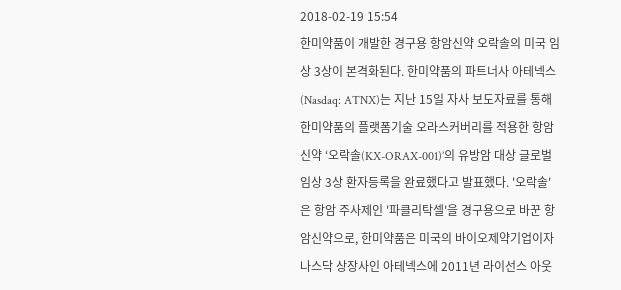2018-02-19 15:54
한미약품이 개발한 경구용 항암신약 오락솔의 미국 임상 3상이 본격화된다. 한미약품의 파트너사 아테넥스(Nasdaq: ATNX)는 지난 15일 자사 보도자료를 통해 한미약품의 플랫폼기술 오라스커버리를 적용한 항암신약 ‘오락솔(KX-ORAX-001)’의 유방암 대상 글로벌 임상 3상 환자등록을 완료했다고 발표했다. '오락솔'은 항암 주사제인 '파클리탁셀'을 경구용으로 바꾼 항암신약으로, 한미약품은 미국의 바이오제약기업이자 나스닥 상장사인 아테넥스에 2011년 라이선스 아웃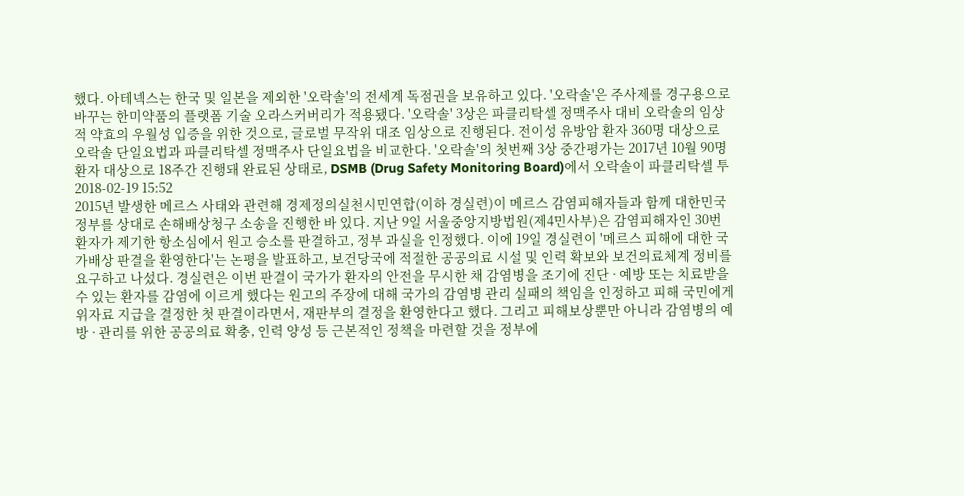했다. 아테넥스는 한국 및 일본을 제외한 '오락솔'의 전세계 독점권을 보유하고 있다. '오락솔'은 주사제를 경구용으로 바꾸는 한미약품의 플랫폼 기술 오라스커버리가 적용됐다. '오락솔' 3상은 파클리탁셀 정맥주사 대비 오락솔의 임상적 약효의 우월성 입증을 위한 것으로, 글로벌 무작위 대조 임상으로 진행된다. 전이성 유방암 환자 360명 대상으로 오락솔 단일요법과 파클리탁셀 정맥주사 단일요법을 비교한다. '오락솔'의 첫번째 3상 중간평가는 2017년 10월 90명 환자 대상으로 18주간 진행돼 완료된 상태로, DSMB (Drug Safety Monitoring Board)에서 오락솔이 파클리탁셀 투
2018-02-19 15:52
2015년 발생한 메르스 사태와 관련해 경제정의실천시민연합(이하 경실련)이 메르스 감염피해자들과 함께 대한민국 정부를 상대로 손해배상청구 소송을 진행한 바 있다. 지난 9일 서울중앙지방법원(제4민사부)은 감염피해자인 30번 환자가 제기한 항소심에서 원고 승소를 판결하고, 정부 과실을 인정했다. 이에 19일 경실련이 '메르스 피해에 대한 국가배상 판결을 환영한다'는 논평을 발표하고, 보건당국에 적절한 공공의료 시설 및 인력 확보와 보건의료체계 정비를 요구하고 나섰다. 경실련은 이번 판결이 국가가 환자의 안전을 무시한 채 감염병을 조기에 진단 · 예방 또는 치료받을 수 있는 환자를 감염에 이르게 했다는 원고의 주장에 대해 국가의 감염병 관리 실패의 책임을 인정하고 피해 국민에게 위자료 지급을 결정한 첫 판결이라면서, 재판부의 결정을 환영한다고 했다. 그리고 피해보상뿐만 아니라 감염병의 예방 · 관리를 위한 공공의료 확충, 인력 양성 등 근본적인 정책을 마련할 것을 정부에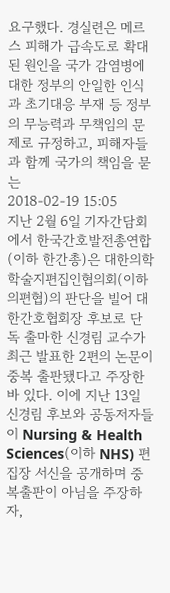요구했다. 경실련은 메르스 피해가 급속도로 확대된 원인을 국가 감염병에 대한 정부의 안일한 인식과 초기대응 부재 등 정부의 무능력과 무책임의 문제로 규정하고, 피해자들과 함께 국가의 책임을 묻는
2018-02-19 15:05
지난 2월 6일 기자간담회에서 한국간호발전총연합(이하 한간총)은 대한의학학술지편집인협의회(이하 의편협)의 판단을 빌어 대한간호협회장 후보로 단독 출마한 신경림 교수가 최근 발표한 2편의 논문이 중복 출판됐다고 주장한 바 있다. 이에 지난 13일 신경림 후보와 공동저자들이 Nursing & Health Sciences(이하 NHS) 편집장 서신을 공개하며 중복출판이 아님을 주장하자,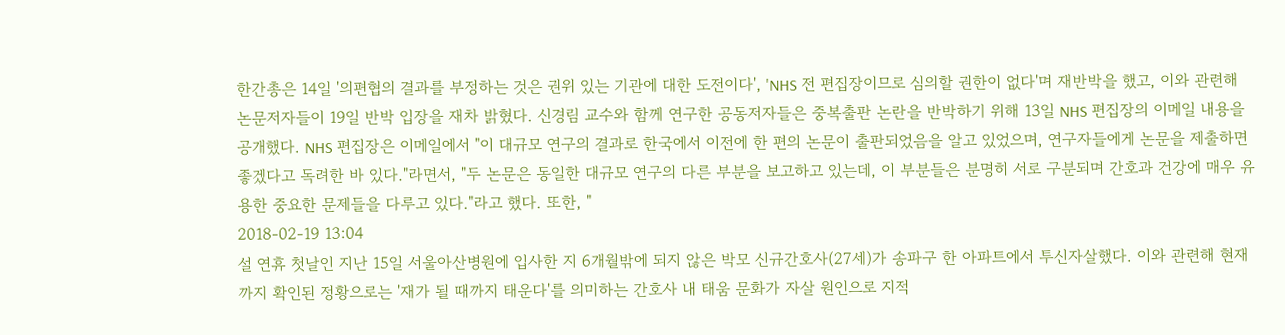한간총은 14일 '의편협의 결과를 부정하는 것은 권위 있는 기관에 대한 도전이다', 'NHS 전 편집장이므로 심의할 권한이 없다'며 재반박을 했고, 이와 관련해 논문저자들이 19일 반박 입장을 재차 밝혔다. 신경림 교수와 함께 연구한 공동저자들은 중복출판 논란을 반박하기 위해 13일 NHS 편집장의 이메일 내용을 공개했다. NHS 편집장은 이메일에서 "이 대규모 연구의 결과로 한국에서 이전에 한 편의 논문이 출판되었음을 알고 있었으며, 연구자들에게 논문을 제출하면 좋겠다고 독려한 바 있다."라면서, "두 논문은 동일한 대규모 연구의 다른 부분을 보고하고 있는데, 이 부분들은 분명히 서로 구분되며 간호과 건강에 매우 유용한 중요한 문제들을 다루고 있다."라고 했다. 또한, "
2018-02-19 13:04
설 연휴 첫날인 지난 15일 서울아산병원에 입사한 지 6개월밖에 되지 않은 박모 신규간호사(27세)가 송파구 한 아파트에서 투신자살했다. 이와 관련해 현재까지 확인된 정황으로는 '재가 될 때까지 태운다'를 의미하는 간호사 내 태움 문화가 자살 원인으로 지적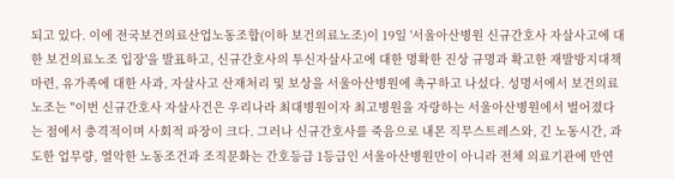되고 있다. 이에 전국보건의료산업노동조합(이하 보건의료노조)이 19일 '서울아산병원 신규간호사 자살사고에 대한 보건의료노조 입장'을 발표하고, 신규간호사의 투신자살사고에 대한 명확한 진상 규명과 확고한 재발방지대책 마련, 유가족에 대한 사과, 자살사고 산재처리 및 보상을 서울아산병원에 촉구하고 나섰다. 성명서에서 보건의료노조는 "이번 신규간호사 자살사건은 우리나라 최대병원이자 최고병원을 자랑하는 서울아산병원에서 벌어졌다는 점에서 충격적이며 사회적 파장이 크다. 그러나 신규간호사를 죽음으로 내몬 직무스트레스와, 긴 노동시간, 과도한 업무량, 열악한 노동조건과 조직문화는 간호등급 1등급인 서울아산병원만이 아니라 전체 의료기관에 만연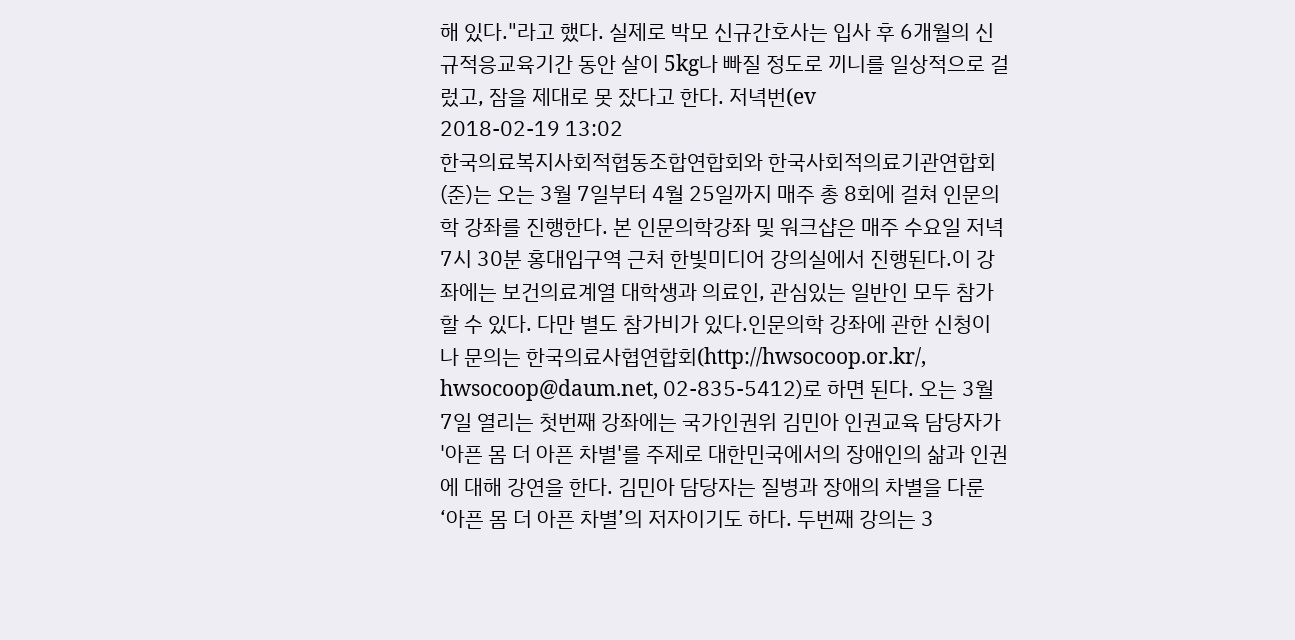해 있다."라고 했다. 실제로 박모 신규간호사는 입사 후 6개월의 신규적응교육기간 동안 살이 5kg나 빠질 정도로 끼니를 일상적으로 걸렀고, 잠을 제대로 못 잤다고 한다. 저녁번(ev
2018-02-19 13:02
한국의료복지사회적협동조합연합회와 한국사회적의료기관연합회(준)는 오는 3월 7일부터 4월 25일까지 매주 총 8회에 걸쳐 인문의학 강좌를 진행한다. 본 인문의학강좌 및 워크샵은 매주 수요일 저녁 7시 30분 홍대입구역 근처 한빛미디어 강의실에서 진행된다.이 강좌에는 보건의료계열 대학생과 의료인, 관심있는 일반인 모두 참가할 수 있다. 다만 별도 참가비가 있다.인문의학 강좌에 관한 신청이나 문의는 한국의료사협연합회(http://hwsocoop.or.kr/, hwsocoop@daum.net, 02-835-5412)로 하면 된다. 오는 3월 7일 열리는 첫번째 강좌에는 국가인권위 김민아 인권교육 담당자가 '아픈 몸 더 아픈 차별'를 주제로 대한민국에서의 장애인의 삶과 인권에 대해 강연을 한다. 김민아 담당자는 질병과 장애의 차별을 다룬 ‘아픈 몸 더 아픈 차별’의 저자이기도 하다. 두번째 강의는 3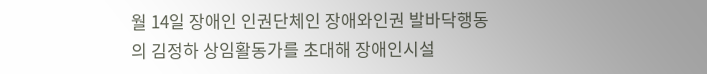월 14일 장애인 인권단체인 장애와인권 발바닥행동의 김정하 상임활동가를 초대해 장애인시설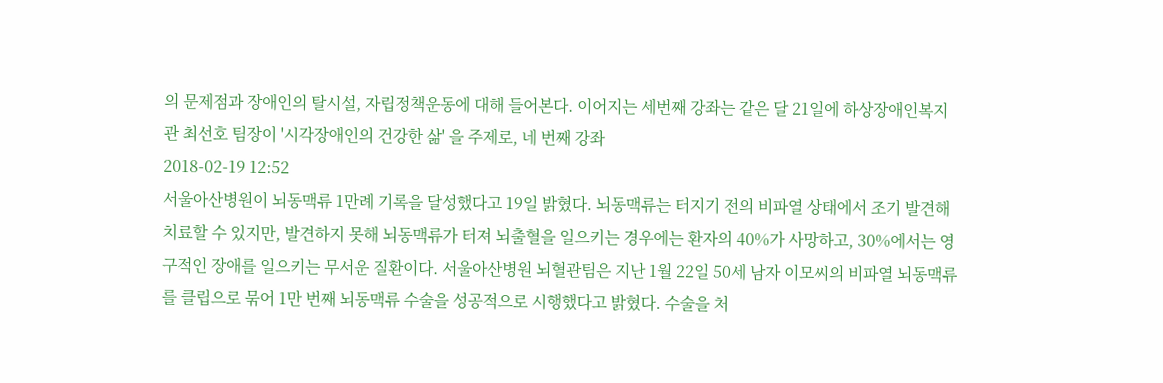의 문제점과 장애인의 탈시설, 자립정책운동에 대해 들어본다. 이어지는 세번째 강좌는 같은 달 21일에 하상장애인복지관 최선호 팀장이 '시각장애인의 건강한 삶' 을 주제로, 네 번째 강좌
2018-02-19 12:52
서울아산병원이 뇌동맥류 1만례 기록을 달성했다고 19일 밝혔다. 뇌동맥류는 터지기 전의 비파열 상태에서 조기 발견해 치료할 수 있지만, 발견하지 못해 뇌동맥류가 터져 뇌출혈을 일으키는 경우에는 환자의 40%가 사망하고, 30%에서는 영구적인 장애를 일으키는 무서운 질환이다. 서울아산병원 뇌혈관팀은 지난 1월 22일 50세 남자 이모씨의 비파열 뇌동맥류를 클립으로 묶어 1만 번째 뇌동맥류 수술을 성공적으로 시행했다고 밝혔다. 수술을 처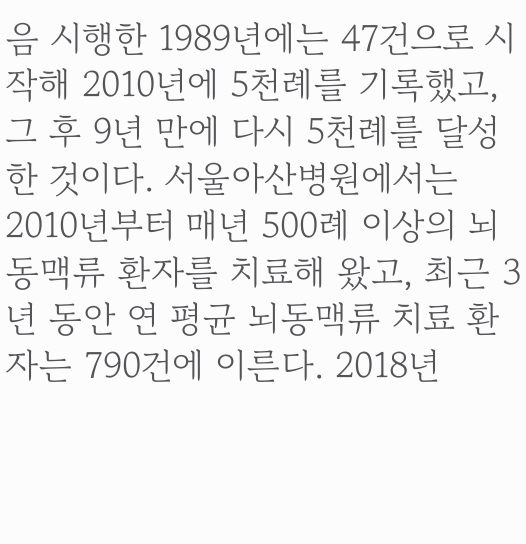음 시행한 1989년에는 47건으로 시작해 2010년에 5천례를 기록했고, 그 후 9년 만에 다시 5천례를 달성한 것이다. 서울아산병원에서는 2010년부터 매년 500례 이상의 뇌동맥류 환자를 치료해 왔고, 최근 3년 동안 연 평균 뇌동맥류 치료 환자는 790건에 이른다. 2018년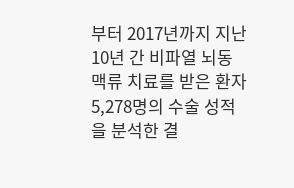부터 2017년까지 지난 10년 간 비파열 뇌동맥류 치료를 받은 환자 5,278명의 수술 성적을 분석한 결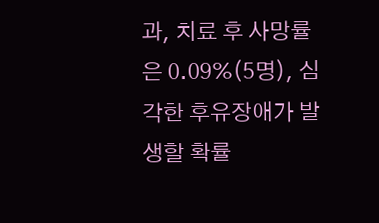과, 치료 후 사망률은 0.09%(5명), 심각한 후유장애가 발생할 확률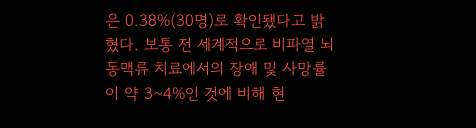은 0.38%(30명)로 확인됐다고 밝혔다. 보통 전 세계적으로 비파열 뇌동맥류 치료에서의 장애 및 사망률이 약 3~4%인 것에 비해 현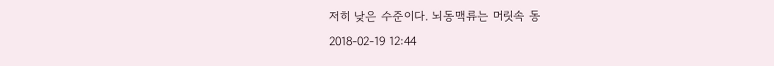저히 낮은 수준이다. 뇌동맥류는 머릿속 동
2018-02-19 12:44